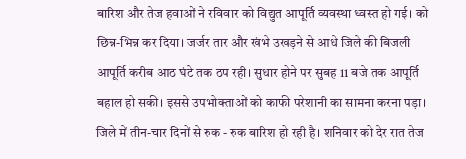बारिश और तेज हवाओं ने रविवार को विद्युत आपूर्ति व्यवस्था ध्वस्त हो गई। को छिन्न-भिन्न कर दिया। जर्जर तार और खंभे उखड़ने से आधे जिले की बिजली आपूर्ति करीब आठ घंटे तक ठप रही। सुधार होने पर सुबह 11 बजे तक आपूर्ति बहाल हो सकी। इससे उपभोक्ताओं को काफी परेशानी का सामना करना पड़ा।
जिले में तीन-चार दिनों से रुक - रुक बारिश हो रही है। शनिवार को देर रात तेज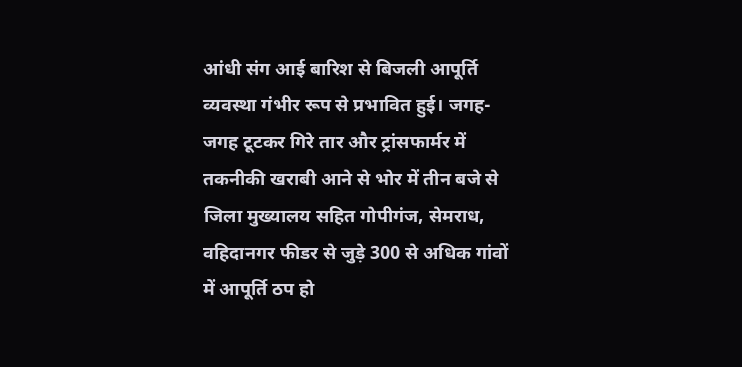आंधी संग आई बारिश से बिजली आपूर्ति व्यवस्था गंभीर रूप से प्रभावित हुई। जगह-जगह टूटकर गिरे तार और ट्रांसफार्मर में तकनीकी खराबी आने से भोर में तीन बजे से जिला मुख्यालय सहित गोपीगंज, सेमराध, वहिदानगर फीडर से जुड़े 300 से अधिक गांवों में आपूर्ति ठप हो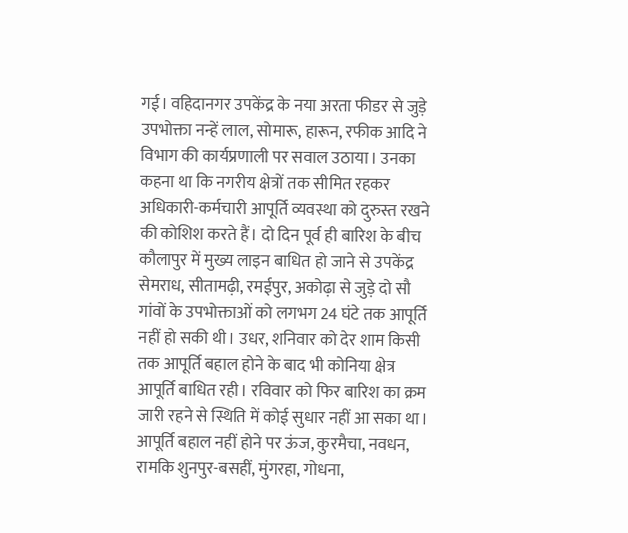गई। वहिदानगर उपकेंद्र के नया अरता फीडर से जुड़े उपभोक्ता नन्हें लाल, सोमारू, हारून, रफीक आदि ने विभाग की कार्यप्रणाली पर सवाल उठाया। उनका कहना था कि नगरीय क्षेत्रों तक सीमित रहकर अधिकारी-कर्मचारी आपूर्ति व्यवस्था को दुरुस्त रखने की कोशिश करते हैं। दो दिन पूर्व ही बारिश के बीच कौलापुर में मुख्य लाइन बाधित हो जाने से उपकेंद्र सेमराध, सीतामढ़ी, रमईपुर, अकोढ़ा से जुड़े दो सौ गांवों के उपभोक्ताओं को लगभग 24 घंटे तक आपूर्ति नहीं हो सकी थी। उधर, शनिवार को देर शाम किसी तक आपूर्ति बहाल होने के बाद भी कोनिया क्षेत्र आपूर्ति बाधित रही। रविवार को फिर बारिश का क्रम जारी रहने से स्थिति में कोई सुधार नहीं आ सका था। आपूर्ति बहाल नहीं होने पर ऊंज, कुरमैचा, नवधन, रामकि शुनपुर-बसहीं, मुंगरहा, गोधना,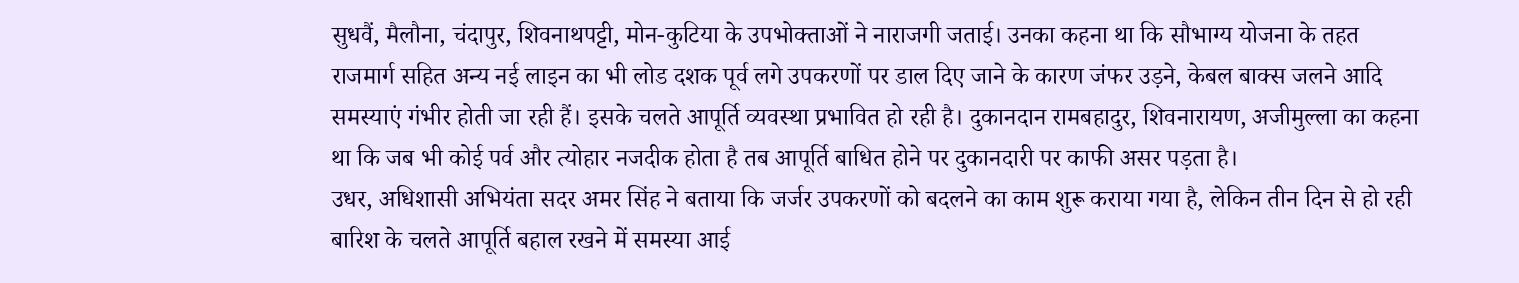सुधवैं, मैलौना, चंदापुर, शिवनाथपट्टी, मोन-कुटिया के उपभोक्ताओं ने नाराजगी जताई। उनका कहना था कि सौभाग्य योजना के तहत राजमार्ग सहित अन्य नई लाइन का भी लोड दशक पूर्व लगे उपकरणों पर डाल दिए जाने के कारण जंफर उड़ने, केबल बाक्स जलने आदि समस्याएं गंभीर होती जा रही हैं। इसके चलते आपूर्ति व्यवस्था प्रभावित हो रही है। दुकानदान रामबहादुर, शिवनारायण, अजीमुल्ला का कहना था कि जब भी कोई पर्व और त्योहार नजदीक होता है तब आपूर्ति बाधित होने पर दुकानदारी पर काफी असर पड़ता है।
उधर, अधिशासी अभियंता सदर अमर सिंह ने बताया कि जर्जर उपकरणों को बदलने का काम शुरू कराया गया है, लेकिन तीन दिन से हो रही बारिश के चलते आपूर्ति बहाल रखने में समस्या आई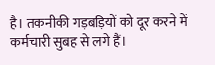है। तकनीकी गड़बड़ियों को दूर करने में कर्मचारी सुबह से लगे हैं।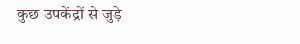कुछ उपकेंद्रों से जुड़े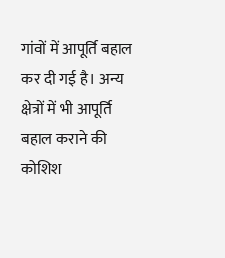गांवों में आपूर्ति बहाल कर दी गई है। अन्य क्षेत्रों में भी आपूर्ति बहाल कराने की कोशिश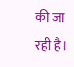की जा रही है।